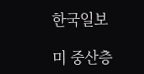한국일보

미 중산층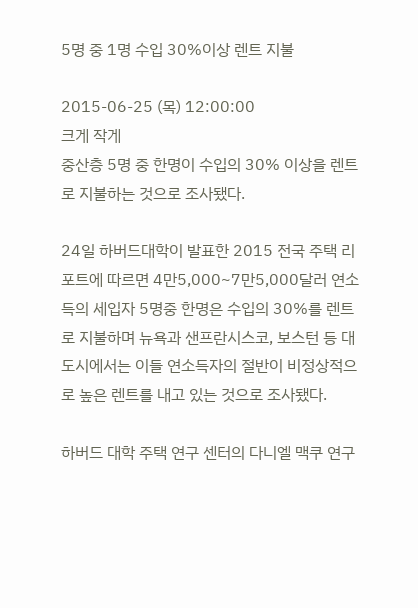5명 중 1명 수입 30%이상 렌트 지불

2015-06-25 (목) 12:00:00
크게 작게
중산층 5명 중 한명이 수입의 30% 이상을 렌트로 지불하는 것으로 조사됐다.

24일 하버드대학이 발표한 2015 전국 주택 리포트에 따르면 4만5,000~7만5,000달러 연소득의 세입자 5명중 한명은 수입의 30%를 렌트로 지불하며 뉴욕과 샌프란시스코, 보스턴 등 대도시에서는 이들 연소득자의 절반이 비정상적으로 높은 렌트를 내고 있는 것으로 조사됐다.

하버드 대학 주택 연구 센터의 다니엘 맥쿠 연구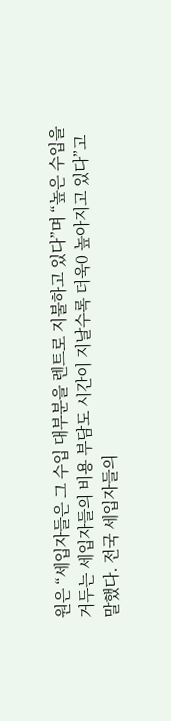원은 “세입자들은 그 수입 대부분을 렌트로 지불하고 있다”며 “높은 수입을 거두는 세입자들의 비용 부담도 시간이 지날수록 더욱0 높아지고 있다”고 말했다. 전국 세입자들의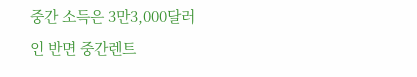중간 소득은 3만3,000달러인 반면 중간렌트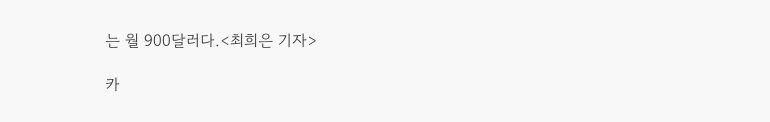는 월 900달러다.<최희은 기자>

카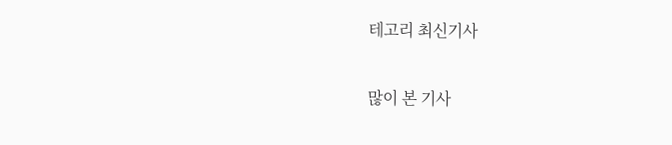테고리 최신기사

많이 본 기사